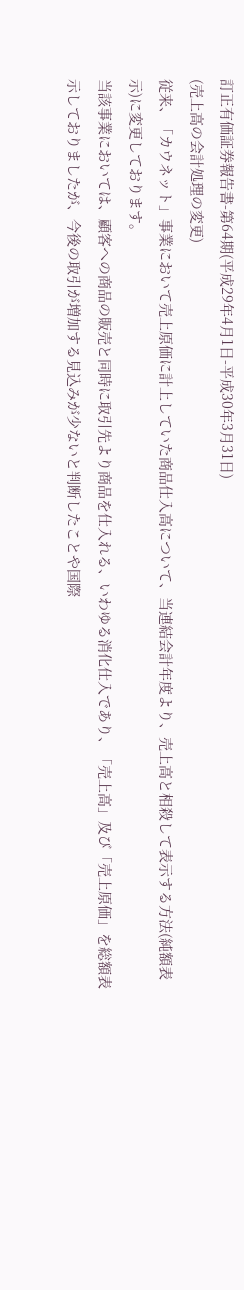訂正有価証券報告書-第64期(平成29年4月1日-平成30年3月31日)
(売上高の会計処理の変更)
従来、「カウネット」事業において売上原価に計上していた商品仕入高について、当連結会計年度より、売上高と相殺して表示する方法(純額表示)に変更しております。
当該事業においては、顧客への商品の販売と同時に取引先より商品を仕入れる、いわゆる消化仕入であり、「売上高」及び「売上原価」を総額表示しておりましたが、今後の取引が増加する見込みが少ないと判断したことや国際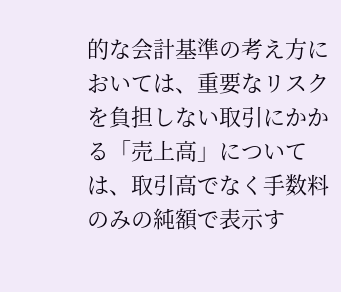的な会計基準の考え方においては、重要なリスクを負担しない取引にかかる「売上高」については、取引高でなく手数料のみの純額で表示す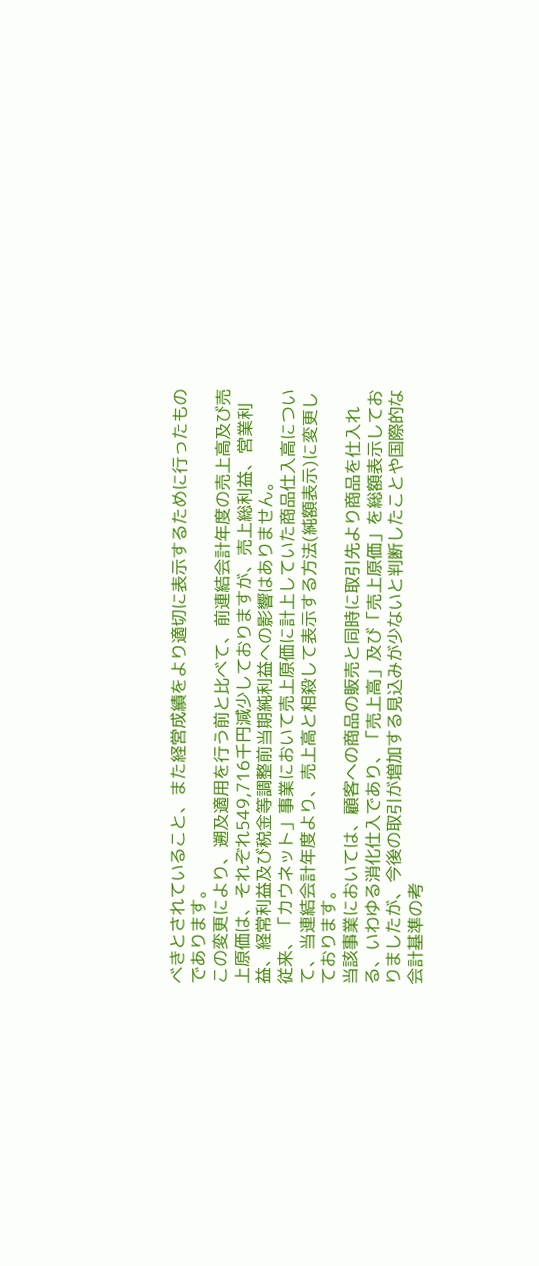べきとされていること、また経営成績をより適切に表示するために行ったものであります。
この変更により、遡及適用を行う前と比べて、前連結会計年度の売上高及び売上原価は、それぞれ549,716千円減少しておりますが、売上総利益、営業利益、経常利益及び税金等調整前当期純利益への影響はありません。
従来、「カウネット」事業において売上原価に計上していた商品仕入高について、当連結会計年度より、売上高と相殺して表示する方法(純額表示)に変更しております。
当該事業においては、顧客への商品の販売と同時に取引先より商品を仕入れる、いわゆる消化仕入であり、「売上高」及び「売上原価」を総額表示しておりましたが、今後の取引が増加する見込みが少ないと判断したことや国際的な会計基準の考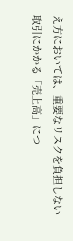え方においては、重要なリスクを負担しない取引にかかる「売上高」につ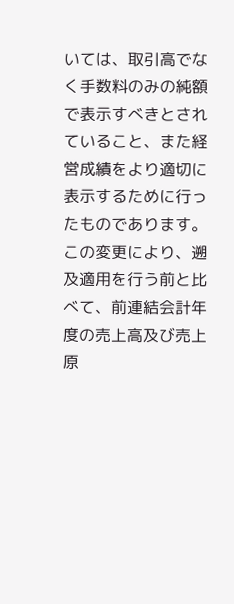いては、取引高でなく手数料のみの純額で表示すべきとされていること、また経営成績をより適切に表示するために行ったものであります。
この変更により、遡及適用を行う前と比べて、前連結会計年度の売上高及び売上原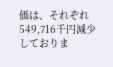価は、それぞれ549,716千円減少しておりま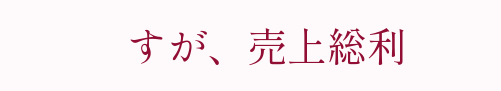すが、売上総利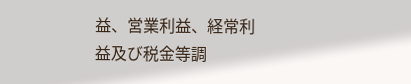益、営業利益、経常利益及び税金等調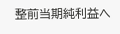整前当期純利益へ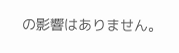の影響はありません。